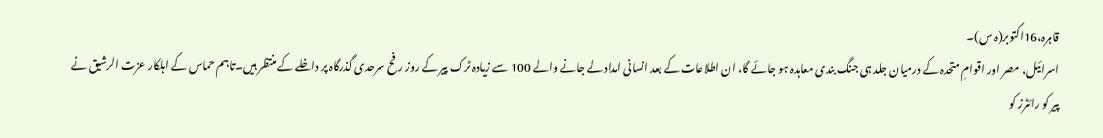قاہرہ،16اکتوبر(ہ س)۔
اسرائیل، مصر اور اقوامِ متحدہ کے درمیان جلد ہی جنگ بندی معاہدہ ہو جائے گا، ان اطلاعات کے بعد انسانی امداد لے جانے والے 100 سے زیادہ ٹرک پیر کے روز رفح سرحدی گذرگاہ پر داخلے کے منتظر ہیں۔تاہم حماس کے اہلکار عزت الرشیق نے پیر کو رائٹرز کو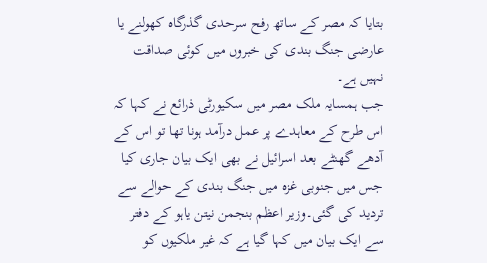بتایا کہ مصر کے ساتھ رفح سرحدی گذرگاہ کھولنے یا عارضی جنگ بندی کی خبروں میں کوئی صداقت نہیں ہے۔
جب ہمسایہ ملک مصر میں سکیورٹی ذرائع نے کہا کہ اس طرح کے معاہدے پر عمل درآمد ہونا تھا تو اس کے آدھے گھنٹے بعد اسرائیل نے بھی ایک بیان جاری کیا جس میں جنوبی غزہ میں جنگ بندی کے حوالے سے تردید کی گئی۔وزیر اعظم بنجمن نیتن یاہو کے دفتر سے ایک بیان میں کہا گیا ہے کہ غیر ملکیوں کو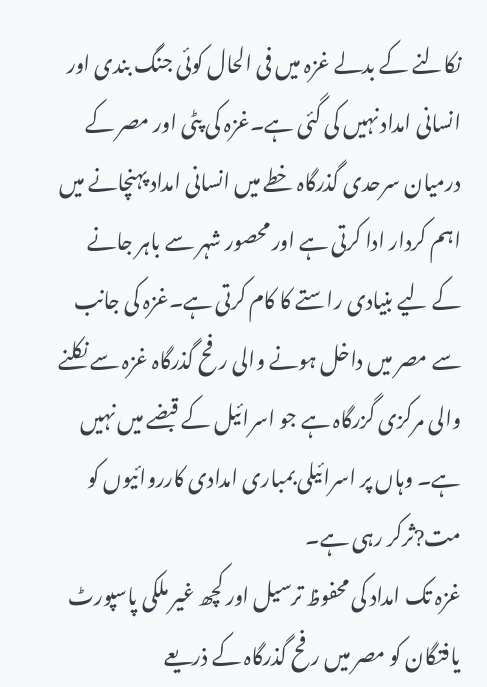نکالنے کے بدلے غزہ میں فی الحال کوئی جنگ بندی اور انسانی امداد نہیں کی گئی ہے۔غزہ کی پٹی اور مصر کے درمیان سرحدی گذرگاہ خطے میں انسانی امداد پہنچانے میں اہم کردار ادا کرتی ہے اور محصور شہر سے باہر جانے کے لیے بنیادی راستے کا کام کرتی ہے۔غزہ کی جانب سے مصر میں داخل ہونے والی رفح گذرگاہ غزہ سے نکلنے والی مرکزی گزرگاہ ہے جو اسرائیل کے قبضے میں نہیں ہے۔ وہاں پر اسرائیلی بمباری امدادی کارروائیوں کو مت?ثرکر رہی ہے۔
غزہ تک امداد کی محفوظ ترسیل اور کچھ غیر ملکی پاسپورٹ یافتگان کو مصر میں رفح گذرگاہ کے ذریعے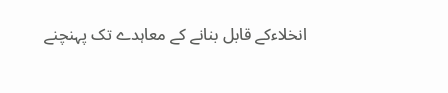انخلاءکے قابل بنانے کے معاہدے تک پہنچنے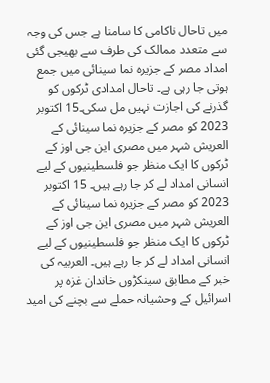میں تاحال ناکامی کا سامنا ہے جس کی وجہ سے متعدد ممالک کی طرف سے بھیجی گئی امداد مصر کے جزیرہ نما سینائی میں جمع ہوتی جا رہی ہے۔ تاحال امدادی ٹرکوں کو گذرنے کی اجازت نہیں مل سکی۔15 اکتوبر 2023 کو مصر کے جزیرہ نما سینائی کے العریش شہر میں مصری این جی اوز کے ٹرکوں کا ایک منظر جو فلسطینیوں کے لیے انسانی امداد لے کر جا رہے ہیں۔ 15 اکتوبر 2023 کو مصر کے جزیرہ نما سینائی کے العریش شہر میں مصری این جی اوز کے ٹرکوں کا ایک منظر جو فلسطینیوں کے لیے انسانی امداد لے کر جا رہے ہیں۔ العربیہ کی خبر کے مطابق سینکڑوں خاندان غزہ پر اسرائیل کے وحشیانہ حملے سے بچنے کی امید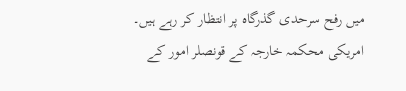میں رفح سرحدی گذرگاہ پر انتظار کر رہے ہیں۔
امریکی محکمہ خارجہ کے قونصلر امور کے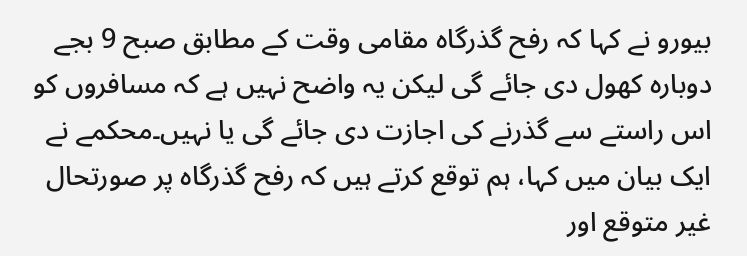بیورو نے کہا کہ رفح گذرگاہ مقامی وقت کے مطابق صبح 9 بجے دوبارہ کھول دی جائے گی لیکن یہ واضح نہیں ہے کہ مسافروں کو اس راستے سے گذرنے کی اجازت دی جائے گی یا نہیں۔محکمے نے ایک بیان میں کہا، ہم توقع کرتے ہیں کہ رفح گذرگاہ پر صورتحال غیر متوقع اور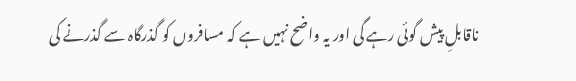ناقابلِ پیش گوئی رہے گی اور یہ واضح نہیں ہے کہ مسافروں کو گذرگاہ سے گذرنے کی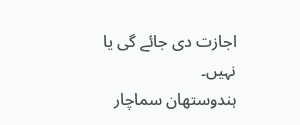اجازت دی جائے گی یا نہیں۔
ہندوستھان سماچار